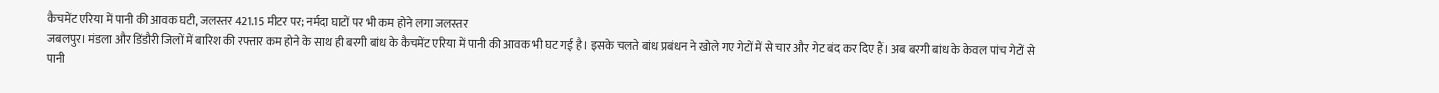कैचमेंट एरिया में पानी की आवक घटी, जलस्तर 421.15 मीटर पर; नर्मदा घाटों पर भी कम होने लगा जलस्तर
जबलपुर। मंडला और डिंडौरी जिलों में बारिश की रफ्तार कम होने के साथ ही बरगी बांध के कैचमेंट एरिया में पानी की आवक भी घट गई है। इसके चलते बांध प्रबंधन ने खोले गए गेटों में से चार और गेट बंद कर दिए हैं। अब बरगी बांध के केवल पांच गेटों से पानी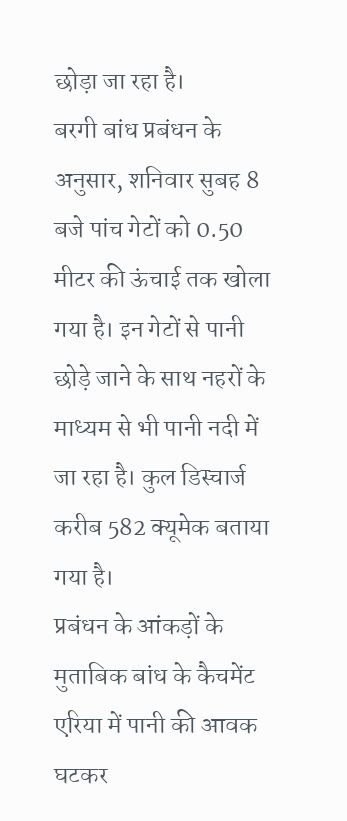छोड़ा जा रहा है।
बरगी बांध प्रबंधन के अनुसार, शनिवार सुबह 8 बजे पांच गेटों को 0.50 मीटर की ऊंचाई तक खोला गया है। इन गेटों से पानी छोड़े जाने के साथ नहरों के माध्यम से भी पानी नदी में जा रहा है। कुल डिस्चार्ज करीब 582 क्यूमेक बताया गया है।
प्रबंधन के आंकड़ों के मुताबिक बांध के कैचमेंट एरिया में पानी की आवक घटकर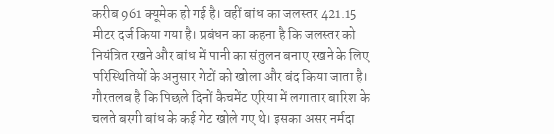करीब 961 क्यूमेक हो गई है। वहीं बांध का जलस्तर 421.15 मीटर दर्ज किया गया है। प्रबंधन का कहना है कि जलस्तर को नियंत्रित रखने और बांध में पानी का संतुलन बनाए रखने के लिए परिस्थितियों के अनुसार गेटों को खोला और बंद किया जाता है।
गौरतलब है कि पिछले दिनों कैचमेंट एरिया में लगातार बारिश के चलते बरगी बांध के कई गेट खोले गए थे। इसका असर नर्मदा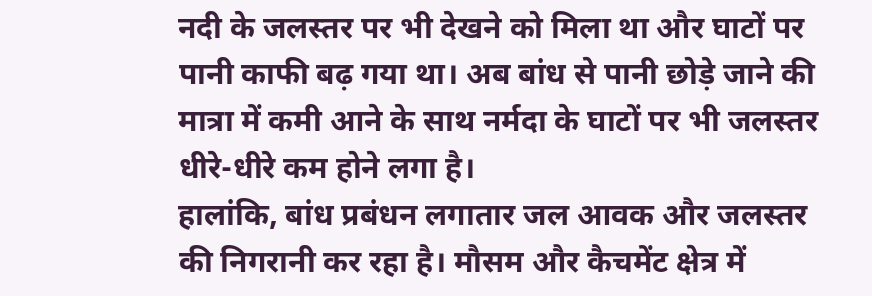नदी के जलस्तर पर भी देखने को मिला था और घाटों पर पानी काफी बढ़ गया था। अब बांध से पानी छोड़े जाने की मात्रा में कमी आने के साथ नर्मदा के घाटों पर भी जलस्तर धीरे-धीरे कम होने लगा है।
हालांकि, बांध प्रबंधन लगातार जल आवक और जलस्तर की निगरानी कर रहा है। मौसम और कैचमेंट क्षेत्र में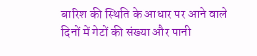बारिश की स्थिति के आधार पर आने वाले दिनों में गेटों की संख्या और पानी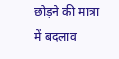छोड़ने की मात्रा में बदलाव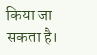किया जा सकता है।